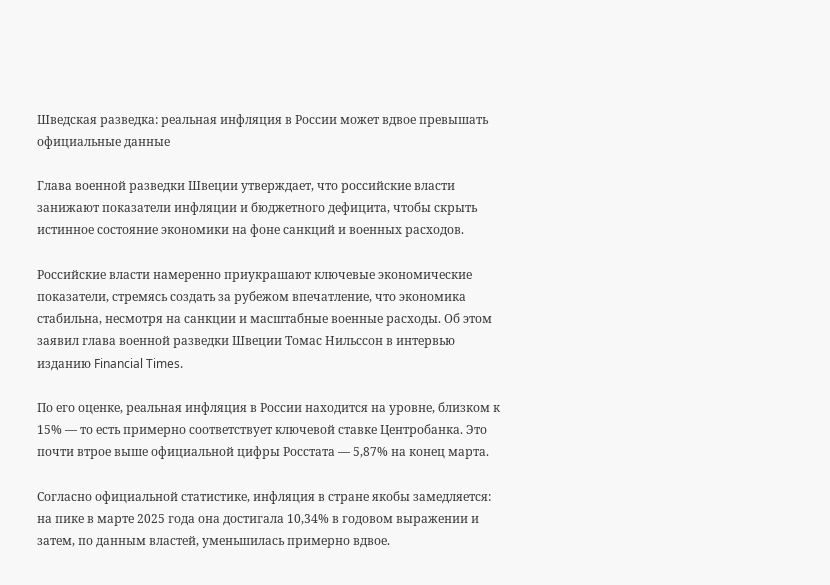Шведская разведка: реальная инфляция в России может вдвое превышать официальные данные

Глава военной разведки Швеции утверждает, что российские власти занижают показатели инфляции и бюджетного дефицита, чтобы скрыть истинное состояние экономики на фоне санкций и военных расходов.

Российские власти намеренно приукрашают ключевые экономические показатели, стремясь создать за рубежом впечатление, что экономика стабильна, несмотря на санкции и масштабные военные расходы. Об этом заявил глава военной разведки Швеции Томас Нильссон в интервью изданию Financial Times.

По его оценке, реальная инфляция в России находится на уровне, близком к 15% — то есть примерно соответствует ключевой ставке Центробанка. Это почти втрое выше официальной цифры Росстата — 5,87% на конец марта.

Согласно официальной статистике, инфляция в стране якобы замедляется: на пике в марте 2025 года она достигала 10,34% в годовом выражении и затем, по данным властей, уменьшилась примерно вдвое.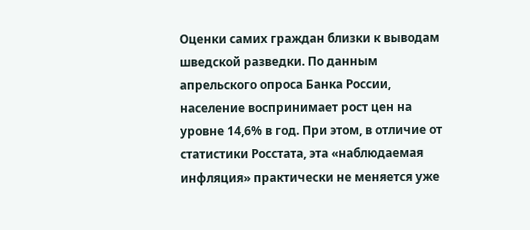Оценки самих граждан близки к выводам шведской разведки. По данным апрельского опроса Банка России, население воспринимает рост цен на уровне 14,6% в год. При этом, в отличие от статистики Росстата, эта «наблюдаемая инфляция» практически не меняется уже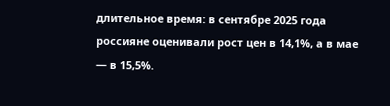длительное время: в сентябре 2025 года россияне оценивали рост цен в 14,1%, а в мае — в 15,5%.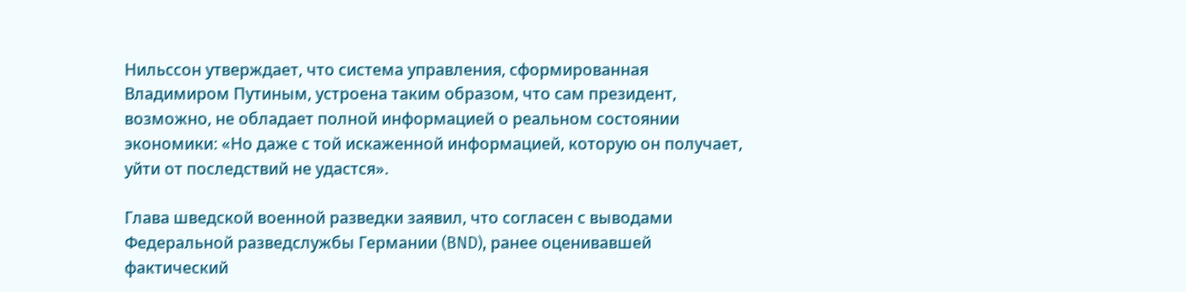Нильссон утверждает, что система управления, сформированная Владимиром Путиным, устроена таким образом, что сам президент, возможно, не обладает полной информацией о реальном состоянии экономики: «Но даже с той искаженной информацией, которую он получает, уйти от последствий не удастся».

Глава шведской военной разведки заявил, что согласен с выводами Федеральной разведслужбы Германии (BND), ранее оценивавшей фактический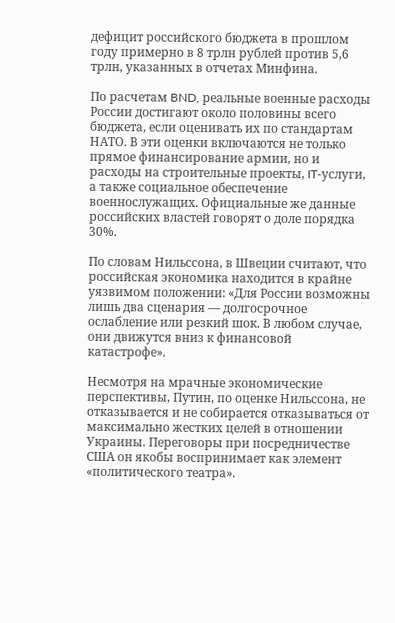дефицит российского бюджета в прошлом году примерно в 8 трлн рублей против 5,6 трлн, указанных в отчетах Минфина.

По расчетам BND, реальные военные расходы России достигают около половины всего бюджета, если оценивать их по стандартам НАТО. В эти оценки включаются не только прямое финансирование армии, но и расходы на строительные проекты, IT‑услуги, а также социальное обеспечение военнослужащих. Официальные же данные российских властей говорят о доле порядка 30%.

По словам Нильссона, в Швеции считают, что российская экономика находится в крайне уязвимом положении: «Для России возможны лишь два сценария — долгосрочное ослабление или резкий шок. В любом случае, они движутся вниз к финансовой катастрофе».

Несмотря на мрачные экономические перспективы, Путин, по оценке Нильссона, не отказывается и не собирается отказываться от максимально жестких целей в отношении Украины. Переговоры при посредничестве США он якобы воспринимает как элемент «политического театра».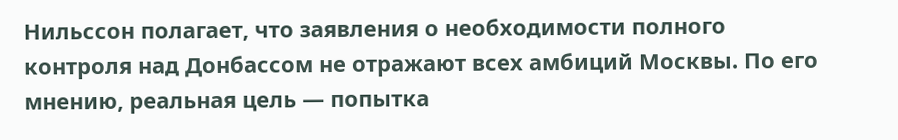Нильссон полагает, что заявления о необходимости полного контроля над Донбассом не отражают всех амбиций Москвы. По его мнению, реальная цель — попытка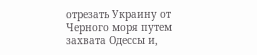отрезать Украину от Черного моря путем захвата Одессы и,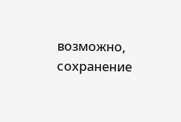возможно, сохранение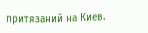притязаний на Киев.